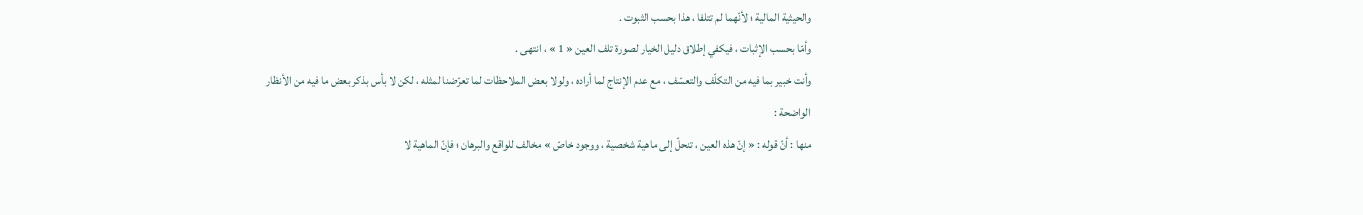والحيثية المالية ؛ لأنّهما لم تتلفا ، هذا بحسب الثبوت .
وأمّا بحسب الإثبات ، فيكفي إطلاق دليل الخيار لصورة تلف العين « 1 » ، انتهى .
وأنت خبير بما فيه من التكلّف والتعسّف ، مع عدم الإنتاج لما أراده ، ولولا بعض الملاحظات لما تعرّضنا لمثله ، لكن لا بأس بذكر بعض ما فيه من الأنظار الواضحة :
منها : أنّ قوله : « إنّ هذه العين ، تنحلّ إلى ماهية شخصية ، ووجود خاصّ » مخالف للواقع والبرهان ؛ فإنّ الماهية لا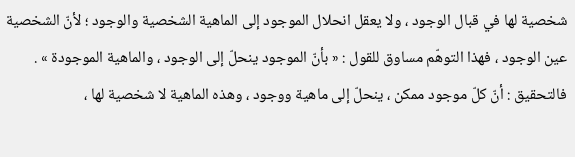شخصية لها في قبال الوجود ، ولا يعقل انحلال الموجود إلى الماهية الشخصية والوجود ؛ لأنّ الشخصية عين الوجود ، فهذا التوهّم مساوق للقول : « بأنّ الموجود ينحلّ إلى الوجود ، والماهية الموجودة » .
فالتحقيق : أنّ كلّ موجود ممكن ، ينحلّ إلى ماهية ووجود ، وهذه الماهية لا شخصية لها ،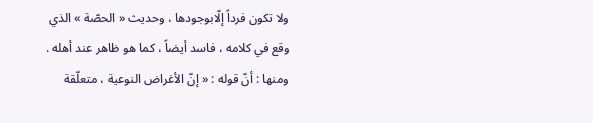ولا تكون فرداً إلّابوجودها ، وحديث « الحصّة » الذي وقع في كلامه ، فاسد أيضاً ، كما هو ظاهر عند أهله .
ومنها : أنّ قوله : « إنّ الأغراض النوعية ، متعلّقة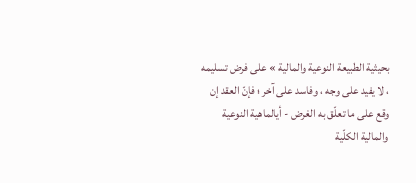بحيثية الطبيعة النوعية والمالية » على فرض تسليمه ، لا يفيد على وجه ، وفاسد على آخر ؛ فإنّ العقد إن وقع على ما تعلّق به الغرض - أيالماهية النوعية والمالية الكلّية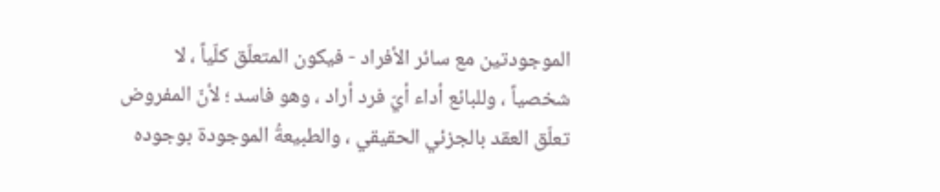الموجودتين مع سائر الأفراد - فيكون المتعلّق كلّياً ، لا شخصياً ، وللبائع أداء أيّ فرد أراد ، وهو فاسد ؛ لأنّ المفروض تعلّق العقد بالجزئي الحقيقي ، والطبيعةُ الموجودة بوجوده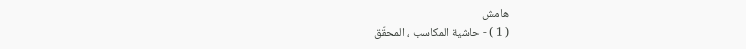هامش
( 1 ) - حاشية المكاسب ، المحقّق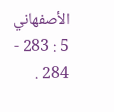الأصفهاني 5 : 283 - 284 .